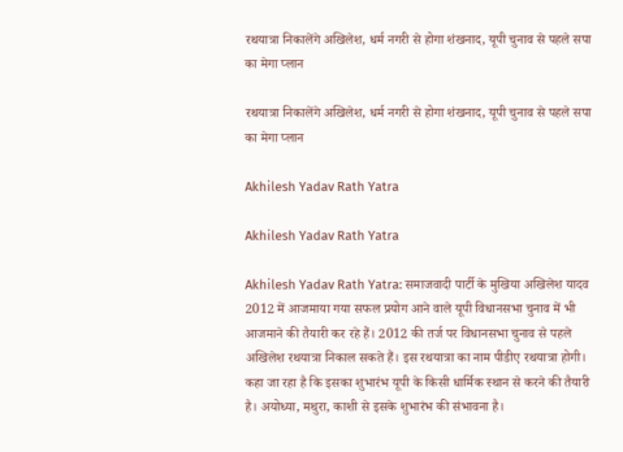रथयात्रा निकालेंगे अखिलेश, धर्म नगरी से होगा शंखनाद, यूपी चुनाव से पहले सपा का मेगा प्लान

रथयात्रा निकालेंगे अखिलेश, धर्म नगरी से होगा शंखनाद, यूपी चुनाव से पहले सपा का मेगा प्लान

Akhilesh Yadav Rath Yatra

Akhilesh Yadav Rath Yatra

Akhilesh Yadav Rath Yatra: समाजवादी पार्टी के मुखिया अखिलेश यादव 2012 में आजमाया गया सफल प्रयोग आने वाले यूपी विधानसभा चुनाव में भी आजमाने की तैयारी कर रहे हैं। 2012 की तर्ज पर विधानसभा चुनाव से पहले अखिलेश रथयात्रा निकाल सकते हैं। इस रथयात्रा का नाम पीडीए रथयात्रा होगी। कहा जा रहा है कि इसका शुभारंभ यूपी के किसी धार्मिक स्थान से करने की तैयारी है। अयोध्या, मथुरा, काशी से इसके शुभारंभ की संभावना है।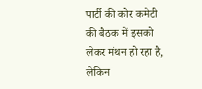पार्टी की कोर कमेटी की बैठक में इसको लेकर मंथन हो रहा है, लेकिन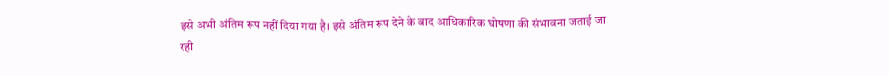इसे अभी अंतिम रूप नहीं दिया गया है। इसे अंतिम रूप देने के बाद आधिकारिक घोषणा की संभावना जताई जा रही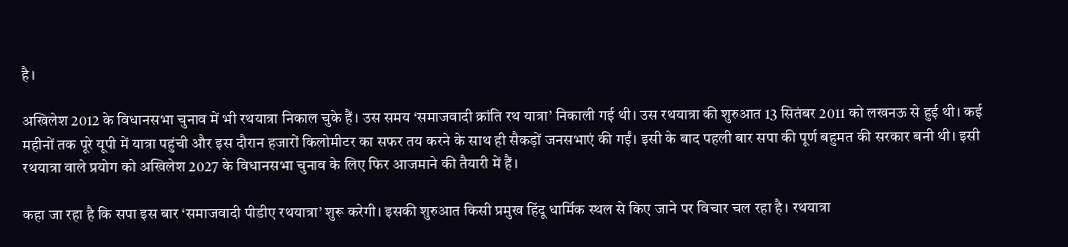है।

अखिलेश 2012 के विधानसभा चुनाव में भी रथयात्रा निकाल चुके हैं। उस समय ‘समाजवादी क्रांति रथ यात्रा’ निकाली गई थी। उस रथयात्रा की शुरुआत 13 सितंबर 2011 को लखनऊ से हुई थी। कई महीनों तक पूरे यूपी में यात्रा पहुंची और इस दौरान हजारों किलोमीटर का सफर तय करने के साथ ही सैकड़ों जनसभाएं की गईं। इसी के बाद पहली बार सपा की पूर्ण बहुमत की सरकार बनी थी। इसी रथयात्रा वाले प्रयोग को अखिलेश 2027 के विधानसभा चुनाव के लिए फिर आजमाने की तैयारी में हैं।

कहा जा रहा है कि सपा इस बार ‘समाजवादी पीडीए रथयात्रा’ शुरू करेगी। इसकी शुरुआत किसी प्रमुख हिंदू धार्मिक स्थल से किए जाने पर विचार चल रहा है। रथयात्रा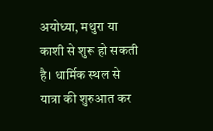अयोध्या, मथुरा या काशी से शुरू हो सकती है। धार्मिक स्थल से यात्रा की शुरुआत कर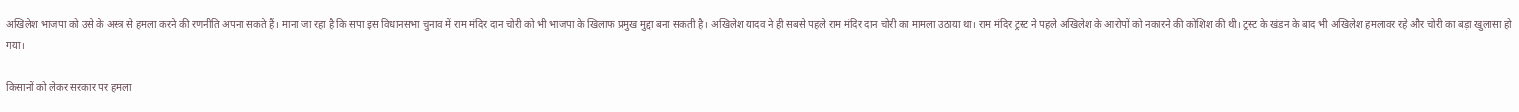अखिलेश भाजपा को उसे के अस्त्र से हमला करने की रणनीति अपना सकते हैं। माना जा रहा है कि सपा इस विधानसभा चुनाव में राम मंदिर दान चोरी को भी भाजपा के खिलाफ प्रमुख मुद्दा बना सकती है। अखिलेश यादव ने ही सबसे पहले राम मंदिर दान चोरी का मामला उठाया था। राम मंदिर ट्रस्ट ने पहले अखिलेश के आरोपों को नकारने की कोशिश की थी। ट्रस्ट के खंडन के बाद भी अखिलेश हमलावर रहे और चोरी का बड़ा खुलासा हो गया।

किसानों को लेकर सरकार पर हमला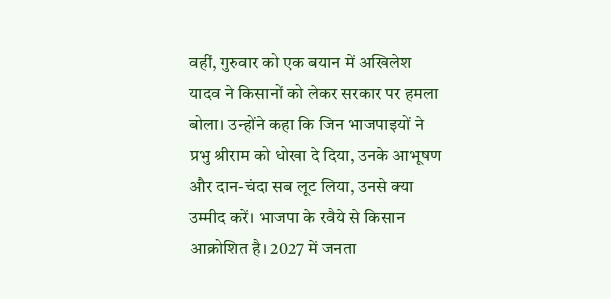वहीं, गुरुवार को एक बयान में अखिलेश यादव ने किसानों को लेकर सरकार पर हमला बोला। उन्होंने कहा कि जिन भाजपाइयों ने प्रभु श्रीराम को धोखा दे दिया, उनके आभूषण और दान-चंदा सब लूट लिया, उनसे क्या उम्मीद करें। भाजपा के रवैये से किसान आक्रोशित है। 2027 में जनता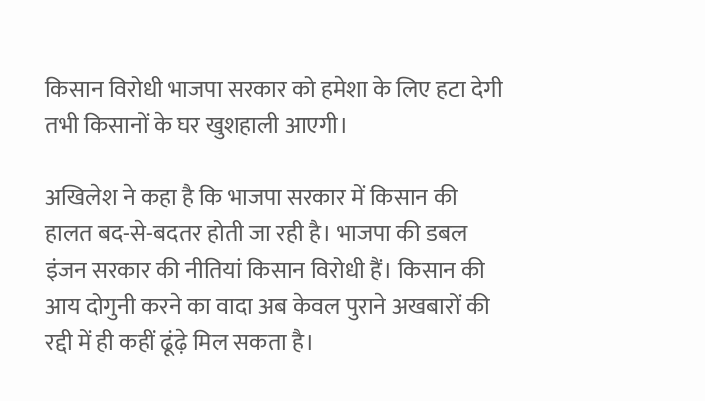किसान विरोधी भाजपा सरकार को हमेशा के लिए हटा देगी तभी किसानों के घर खुशहाली आएगी।

अखिलेश ने कहा है कि भाजपा सरकार में किसान की हालत बद-से-बदतर होती जा रही है। भाजपा की डबल इंजन सरकार की नीतियां किसान विरोधी हैं। किसान की आय दोगुनी करने का वादा अब केवल पुराने अखबारों की रद्दी में ही कहीं ढूंढ़े मिल सकता है।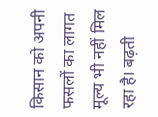किसान को अपनी फसलों का लागत मूल्य भी नहीं मिल रहा है। बढ़ती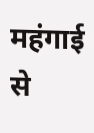महंगाई से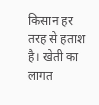किसान हर तरह से हताश है। खेती का लागत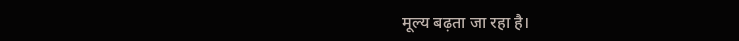मूल्य बढ़ता जा रहा है।